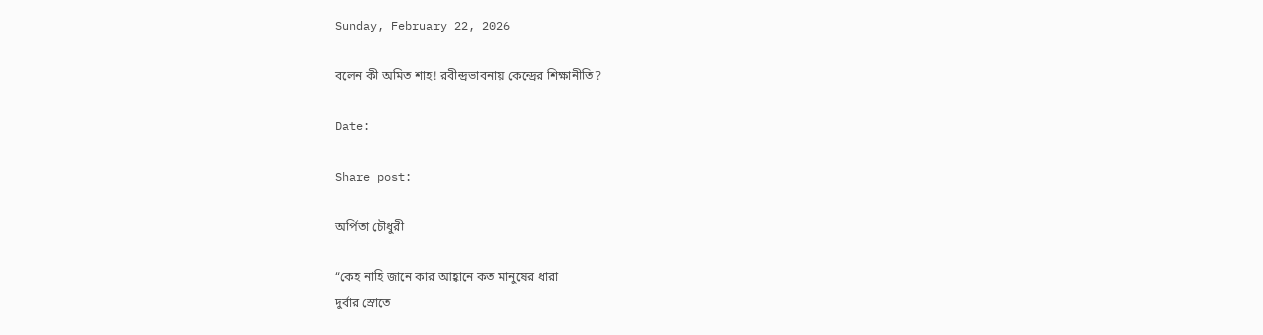Sunday, February 22, 2026

বলেন কী অমিত শাহ! রবীন্দ্রভাবনায় কেন্দ্রের শিক্ষানীতি?

Date:

Share post:

অর্পিতা চৌধুরী

“কেহ নাহি জানে কার আহ্বানে কত মানুষের ধারা
দুর্বার স্রোতে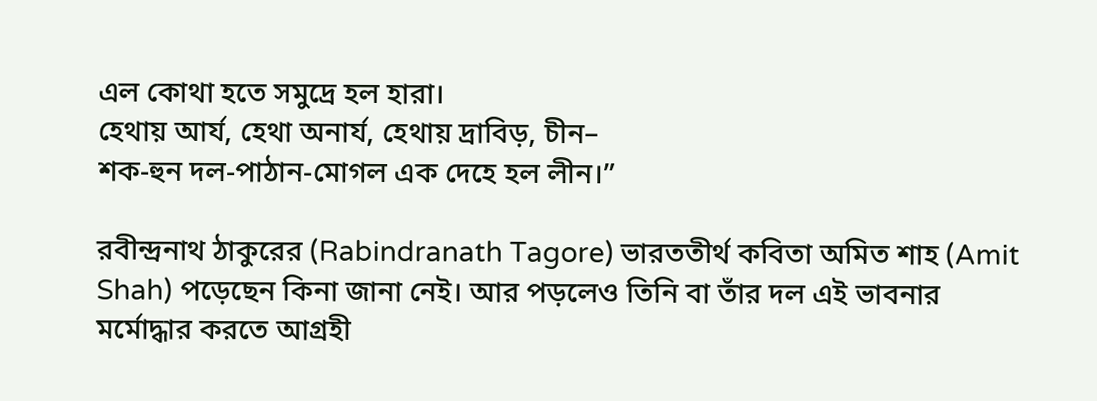এল কোথা হতে সমুদ্রে হল হারা।
হেথায় আর্য, হেথা অনার্য, হেথায় দ্রাবিড়, চীন–
শক-হুন দল-পাঠান-মোগল এক দেহে হল লীন।”

রবীন্দ্রনাথ ঠাকুরের (Rabindranath Tagore) ভারততীর্থ কবিতা অমিত শাহ (Amit Shah) পড়েছেন কিনা জানা নেই। আর পড়লেও তিনি বা তাঁর দল এই ভাবনার মর্মোদ্ধার করতে আগ্রহী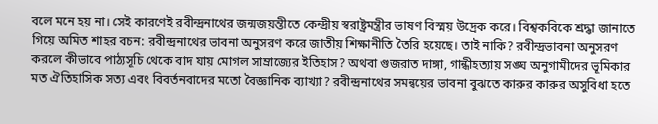বলে মনে হয় না। সেই কারণেই রবীন্দ্রনাথের জন্মজয়ন্তীতে কেন্দ্রীয় স্বরাষ্ট্রমন্ত্রীর ভাষণ বিস্ময় উদ্রেক করে। বিশ্বকবিকে শ্রদ্ধা জানাতে গিয়ে অমিত শাহর বচন: রবীন্দ্রনাথের ভাবনা অনুসরণ করে জাতীয় শিক্ষানীতি তৈরি হয়েছে। তাই নাকি? রবীন্দ্রভাবনা অনুসরণ করলে কীভাবে পাঠ্যসূচি থেকে বাদ যায় মোগল সাম্রাজ্যের ইতিহাস? অথবা গুজরাত দাঙ্গা, গান্ধীহত্যায় সঙ্ঘ অনুগামীদের ভূমিকার মত ঐতিহাসিক সত্য এবং বিবর্তনবাদের মতো বৈজ্ঞানিক ব্যাখ্যা? রবীন্দ্রনাথের সমন্বয়ের ভাবনা বুঝতে কারুর কারুর অসুবিধা হতে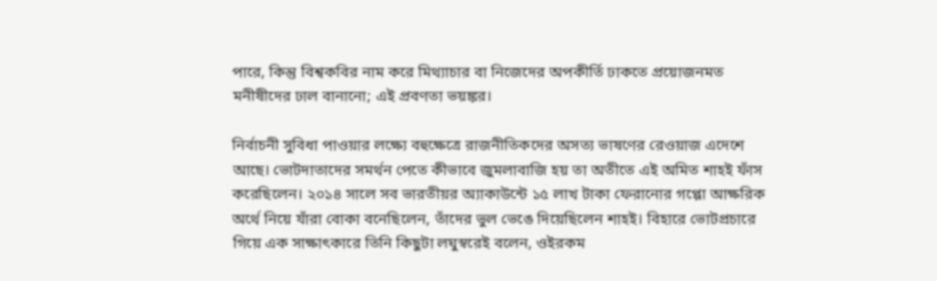পারে, কিন্তু বিশ্বকবির নাম করে মিথ্যাচার বা নিজেদের অপকীর্তি ঢাকতে প্রয়োজনমত মনীষীদের ঢাল বানানো; এই প্রবণতা ভয়ঙ্কর।

নির্বাচনী সুবিধা পাওয়ার লক্ষ্যে বহুক্ষেত্রে রাজনীতিকদের অসত্য ভাষণের রেওয়াজ এদেশে আছে। ভোটদাতাদের সমর্থন পেতে কীভাবে জুমলাবাজি হয় তা অতীতে এই অমিত শাহই ফাঁস করেছিলেন। ২০১৪ সালে সব ভারতীয়র অ্যাকাউন্টে ১৫ লাখ টাকা ফেরানোর গপ্পো আক্ষরিক অর্থে নিয়ে যাঁরা বোকা বনেছিলেন, তাঁদের ভুল ভেঙে দিয়েছিলেন শাহই। বিহারে ভোটপ্রচারে গিয়ে এক সাক্ষাৎকারে তিনি কিছুটা লঘুস্বরেই বলেন, ওইরকম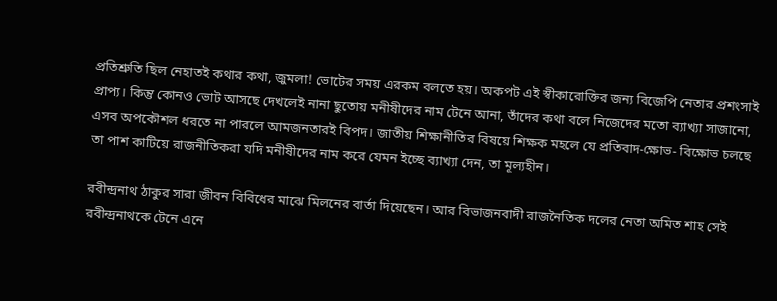প্রতিশ্রুতি ছিল নেহাতই কথার কথা, জুমলা! ভোটের সময় এরকম বলতে হয়। অকপট এই স্বীকারোক্তির জন্য বিজেপি নেতার প্রশংসাই প্রাপ্য। কিন্তু কোনও ভোট আসছে দেখলেই নানা ছুতোয় মনীষীদের নাম টেনে আনা, তাঁদের কথা বলে নিজেদের মতো ব্যাখ্যা সাজানো, এসব অপকৌশল ধরতে না পারলে আমজনতারই বিপদ। জাতীয় শিক্ষানীতির বিষয়ে শিক্ষক মহলে যে প্রতিবাদ-ক্ষোভ- বিক্ষোভ চলছে তা পাশ কাটিয়ে রাজনীতিকরা যদি মনীষীদের নাম করে যেমন ইচ্ছে ব্যাখ্যা দেন, তা মূল্যহীন।

রবীন্দ্রনাথ ঠাকুর সারা জীবন বিবিধের মাঝে মিলনের বার্তা দিয়েছেন। আর বিভাজনবাদী রাজনৈতিক দলের নেতা অমিত শাহ সেই রবীন্দ্রনাথকে টেনে এনে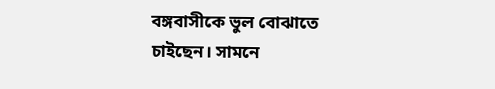বঙ্গবাসীকে ভুল বোঝাতে চাইছেন। সামনে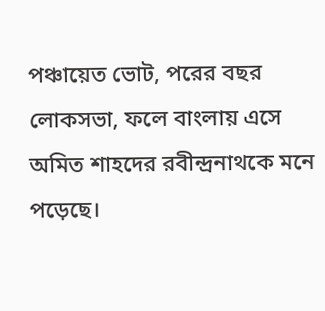পঞ্চায়েত ভোট, পরের বছর লোকসভা, ফলে বাংলায় এসে অমিত শাহদের রবীন্দ্রনাথকে মনে পড়েছে।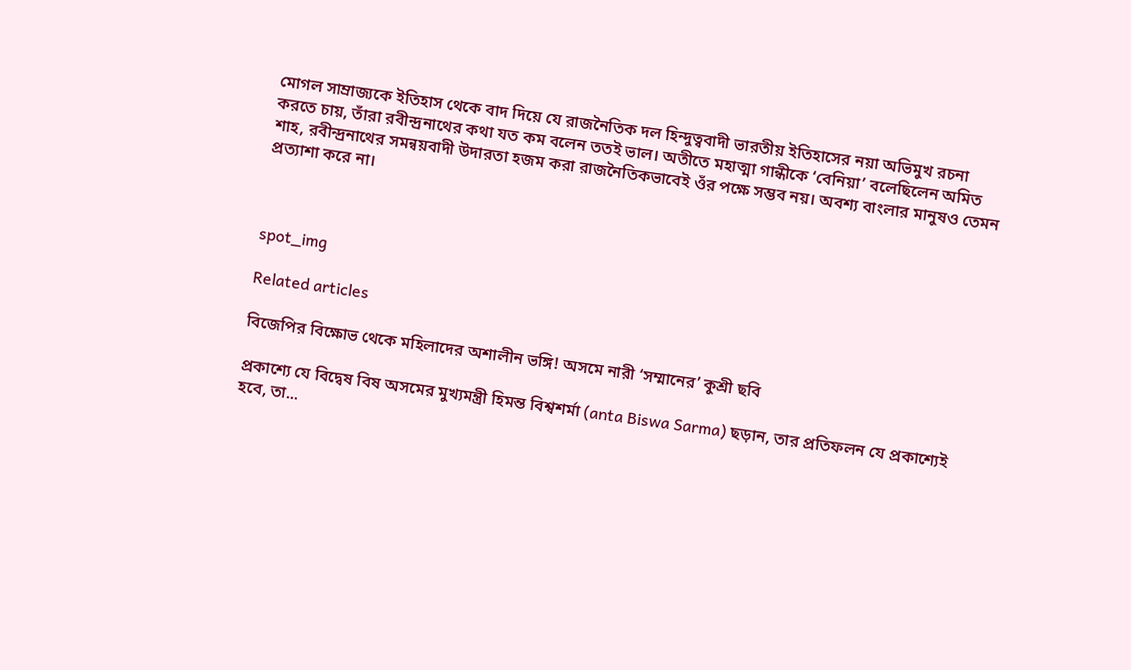মোগল সাম্রাজ্যকে ইতিহাস থেকে বাদ দিয়ে যে রাজনৈতিক দল হিন্দুত্ববাদী ভারতীয় ইতিহাসের নয়া অভিমুখ রচনা করতে চায়, তাঁরা রবীন্দ্রনাথের কথা যত কম বলেন ততই ভাল। অতীতে মহাত্মা গান্ধীকে ‘বেনিয়া’ বলেছিলেন অমিত শাহ, রবীন্দ্রনাথের সমন্বয়বাদী উদারতা হজম করা রাজনৈতিকভাবেই ওঁর পক্ষে সম্ভব নয়। অবশ্য বাংলার মানুষও তেমন প্রত্যাশা করে না।



spot_img

Related articles

বিজেপির বিক্ষোভ থেকে মহিলাদের অশালীন ভঙ্গি! অসমে নারী ‘সম্মানের’ কুশ্রী ছবি

প্রকাশ্যে যে বিদ্বেষ বিষ অসমের মুখ্যমন্ত্রী হিমন্ত বিশ্বশর্মা (anta Biswa Sarma) ছড়ান, তার প্রতিফলন যে প্রকাশ্যেই হবে, তা...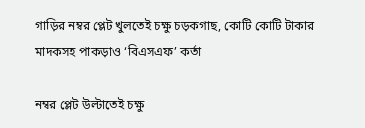গাড়ির নম্বর প্লেট খুলতেই চক্ষু চড়কগাছ, কোটি কোটি টাকার মাদকসহ পাকড়াও ‘বিএসএফ’ কর্তা

নম্বর প্লেট উল্টাতেই চক্ষু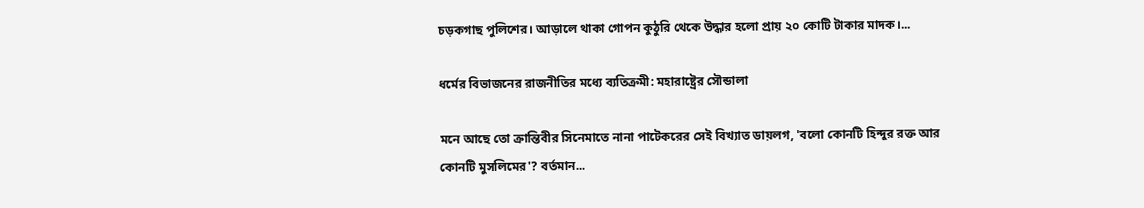চড়কগাছ পুলিশের। আড়ালে থাকা গোপন কুঠুরি থেকে উদ্ধার হলো প্রায় ২০ কোটি টাকার মাদক।...

ধর্মের বিভাজনের রাজনীতির মধ্যে ব্যতিক্রমী: মহারাষ্ট্রের সৌন্ডালা

মনে আছে তো ক্রান্তিবীর সিনেমাতে নানা পাটেকরের সেই বিখ্যাত ডায়লগ, 'বলো কোনটি হিন্দুর রক্ত আর কোনটি মুসলিমের'? বর্তমান...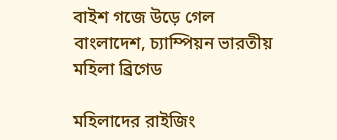বাইশ গজে উড়ে গেল বাংলাদেশ, চ্যাম্পিয়ন ভারতীয় মহিলা ব্রিগেড

মহিলাদের রাইজিং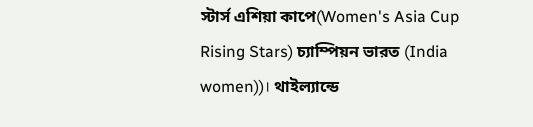স্টার্স এশিয়া কাপে(Women's Asia Cup Rising Stars) চ্যাম্পিয়ন ভারত (India women))। থাইল্যান্ডে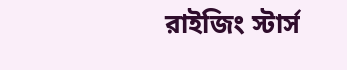রাইজিং স্টার্স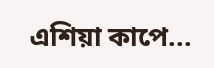এশিয়া কাপে...